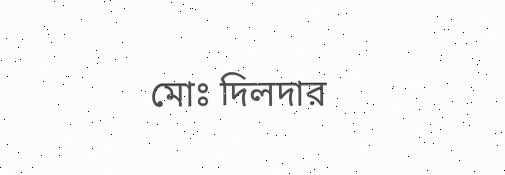মোঃ দিলদার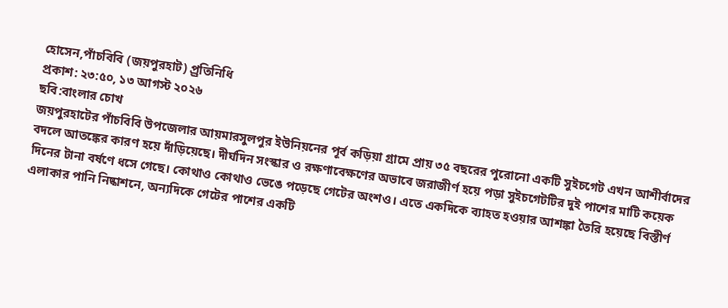হোসেন,পাঁচবিবি (জয়পুরহাট) প্র্রতিনিধি
প্রকাশ: ২৩:৫০, ১৩ আগস্ট ২০২৬
ছবি:বাংলার চোখ
জয়পুরহাটের পাঁচবিবি উপজেলার আয়মারসুলপুর ইউনিয়নের পূর্ব কড়িয়া গ্রামে প্রায় ৩৫ বছরের পুরোনো একটি সুইচগেট এখন আশীর্বাদের বদলে আতঙ্কের কারণ হয়ে দাঁড়িয়েছে। দীর্ঘদিন সংস্কার ও রক্ষণাবেক্ষণের অভাবে জরাজীর্ণ হয়ে পড়া সুইচগেটটির দুই পাশের মাটি কয়েক দিনের টানা বর্ষণে ধসে গেছে। কোথাও কোথাও ভেঙে পড়েছে গেটের অংশও। এতে একদিকে ব্যাহত হওয়ার আশঙ্কা তৈরি হয়েছে বিস্তীর্ণ এলাকার পানি নিষ্কাশনে, অন্যদিকে গেটের পাশের একটি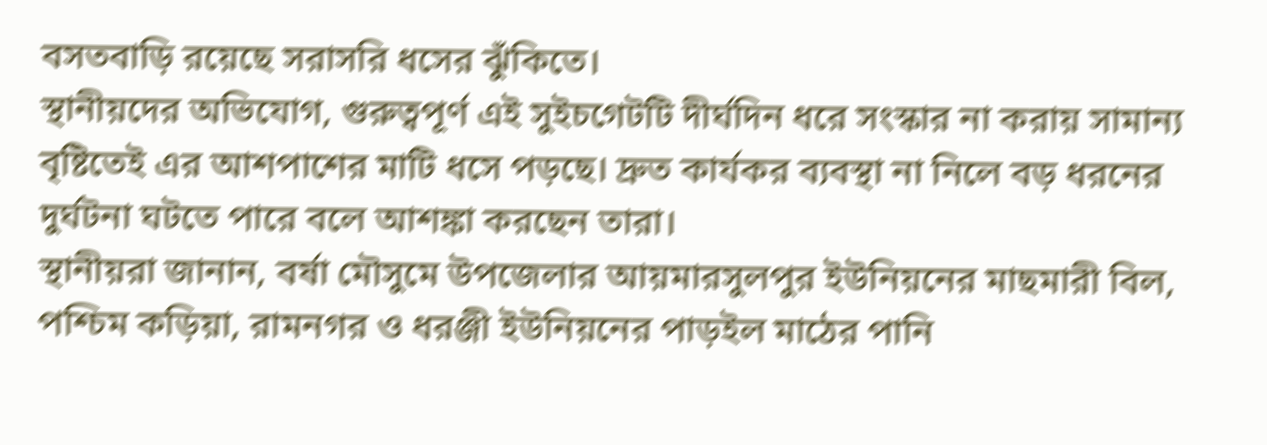বসতবাড়ি রয়েছে সরাসরি ধসের ঝুঁকিতে।
স্থানীয়দের অভিযোগ, গুরুত্বপূর্ণ এই সুইচগেটটি দীর্ঘদিন ধরে সংস্কার না করায় সামান্য বৃষ্টিতেই এর আশপাশের মাটি ধসে পড়ছে। দ্রুত কার্যকর ব্যবস্থা না নিলে বড় ধরনের দুর্ঘটনা ঘটতে পারে বলে আশঙ্কা করছেন তারা।
স্থানীয়রা জানান, বর্ষা মৌসুমে উপজেলার আয়মারসুলপুর ইউনিয়নের মাছমারী বিল, পশ্চিম কড়িয়া, রামনগর ও ধরঞ্জী ইউনিয়নের পাড়ইল মাঠের পানি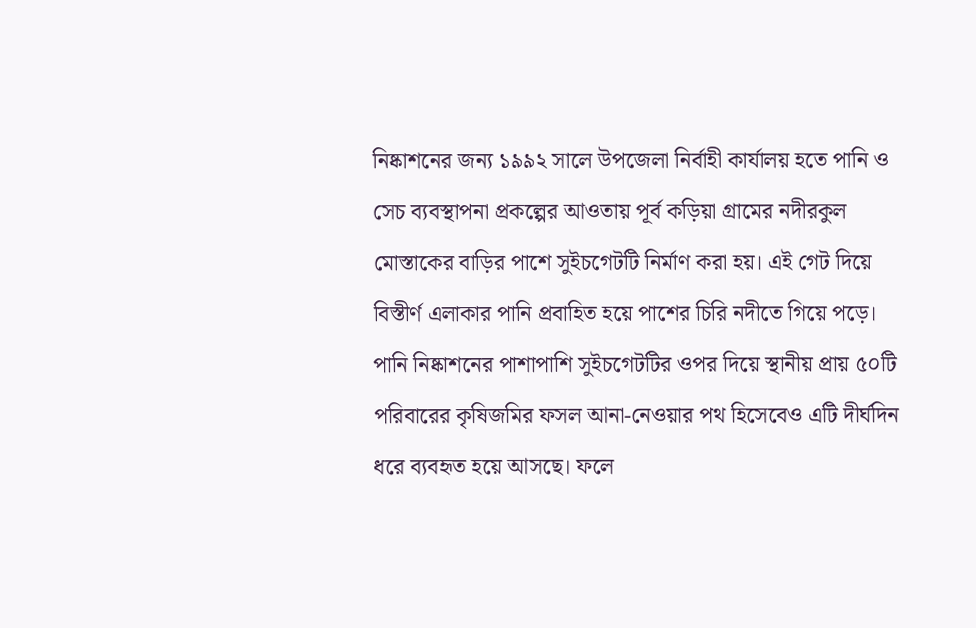নিষ্কাশনের জন্য ১৯৯২ সালে উপজেলা নির্বাহী কার্যালয় হতে পানি ও সেচ ব্যবস্থাপনা প্রকল্পের আওতায় পূর্ব কড়িয়া গ্রামের নদীরকুল মোস্তাকের বাড়ির পাশে সুইচগেটটি নির্মাণ করা হয়। এই গেট দিয়ে বিস্তীর্ণ এলাকার পানি প্রবাহিত হয়ে পাশের চিরি নদীতে গিয়ে পড়ে।
পানি নিষ্কাশনের পাশাপাশি সুইচগেটটির ওপর দিয়ে স্থানীয় প্রায় ৫০টি পরিবারের কৃষিজমির ফসল আনা-নেওয়ার পথ হিসেবেও এটি দীর্ঘদিন ধরে ব্যবহৃত হয়ে আসছে। ফলে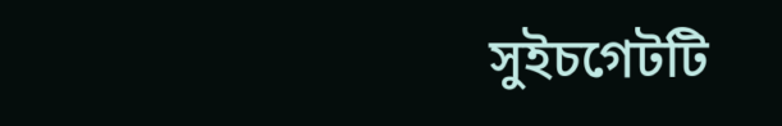সুইচগেটটি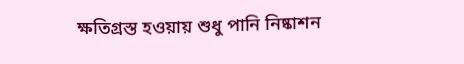ক্ষতিগ্রস্ত হওয়ায় শুধু পানি নিষ্কাশন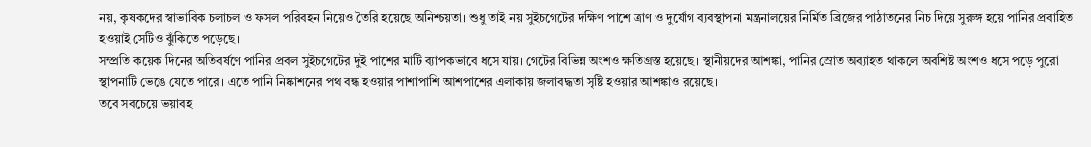নয়, কৃষকদের স্বাভাবিক চলাচল ও ফসল পরিবহন নিয়েও তৈরি হয়েছে অনিশ্চয়তা। শুধু তাই নয় সুইচগেটের দক্ষিণ পাশে ত্রাণ ও দুর্যোগ ব্যবস্থাপনা মন্ত্রনালয়ের নির্মিত ব্রিজের পাঠাতনের নিচ দিয়ে সুরুঙ্গ হয়ে পানির প্রবাহিত হওয়াই সেটিও ঝুঁকিতে পড়েছে।
সম্প্রতি কয়েক দিনের অতিবর্ষণে পানির প্রবল সুইচগেটের দুই পাশের মাটি ব্যাপকভাবে ধসে যায়। গেটের বিভিন্ন অংশও ক্ষতিগ্রস্ত হয়েছে। স্থানীয়দের আশঙ্কা, পানির স্রোত অব্যাহত থাকলে অবশিষ্ট অংশও ধসে পড়ে পুরো স্থাপনাটি ভেঙে যেতে পারে। এতে পানি নিষ্কাশনের পথ বন্ধ হওয়ার পাশাপাশি আশপাশের এলাকায় জলাবদ্ধতা সৃষ্টি হওয়ার আশঙ্কাও রয়েছে।
তবে সবচেয়ে ভয়াবহ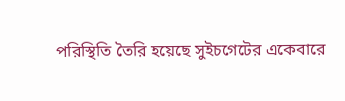পরিস্থিতি তৈরি হয়েছে সুইচগেটের একেবারে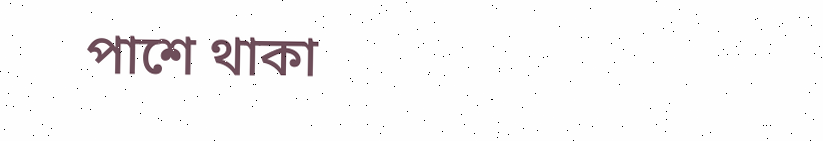পাশে থাকা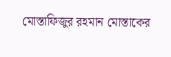মোস্তাফিজুর রহমান মোস্তাকের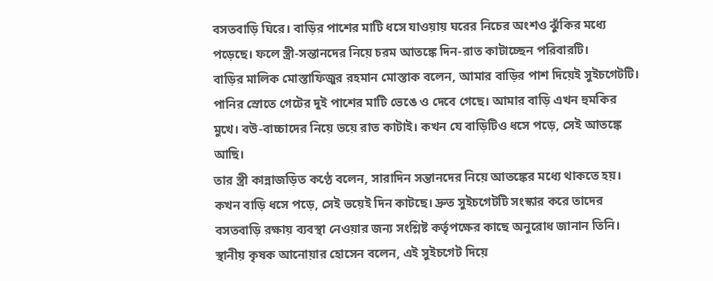বসতবাড়ি ঘিরে। বাড়ির পাশের মাটি ধসে যাওয়ায় ঘরের নিচের অংশও ঝুঁকির মধ্যে পড়েছে। ফলে স্ত্রী-সন্তানদের নিয়ে চরম আতঙ্কে দিন-রাত কাটাচ্ছেন পরিবারটি।
বাড়ির মালিক মোস্তাফিজুর রহমান মোস্তাক বলেন, আমার বাড়ির পাশ দিয়েই সুইচগেটটি। পানির স্রোতে গেটের দুই পাশের মাটি ভেঙে ও দেবে গেছে। আমার বাড়ি এখন হুমকির মুখে। বউ-বাচ্চাদের নিয়ে ভয়ে রাত কাটাই। কখন যে বাড়িটিও ধসে পড়ে, সেই আতঙ্কে আছি।
তার স্ত্রী কান্নাজড়িত কণ্ঠে বলেন, সারাদিন সন্তানদের নিয়ে আতঙ্কের মধ্যে থাকতে হয়। কখন বাড়ি ধসে পড়ে, সেই ভয়েই দিন কাটছে। দ্রুত সুইচগেটটি সংস্কার করে তাদের বসতবাড়ি রক্ষায় ব্যবস্থা নেওয়ার জন্য সংশ্লিষ্ট কর্তৃপক্ষের কাছে অনুরোধ জানান তিনি।
স্থানীয় কৃষক আনোয়ার হোসেন বলেন, এই সুইচগেট দিয়ে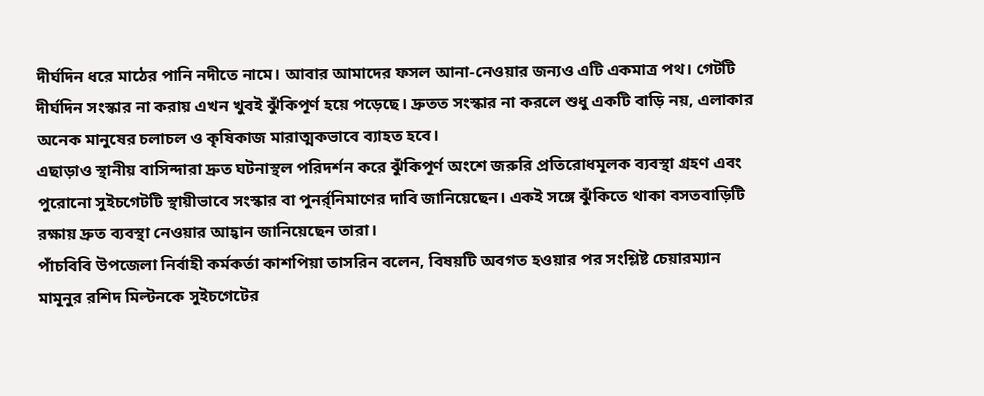দীর্ঘদিন ধরে মাঠের পানি নদীতে নামে। আবার আমাদের ফসল আনা-নেওয়ার জন্যও এটি একমাত্র পথ। গেটটি দীর্ঘদিন সংস্কার না করায় এখন খুবই ঝুঁকিপূর্ণ হয়ে পড়েছে। দ্রুতত সংস্কার না করলে শুধু একটি বাড়ি নয়, এলাকার অনেক মানুষের চলাচল ও কৃষিকাজ মারাত্মকভাবে ব্যাহত হবে।
এছাড়াও স্থানীয় বাসিন্দারা দ্রুত ঘটনাস্থল পরিদর্শন করে ঝুঁকিপূর্ণ অংশে জরুরি প্রতিরোধমূলক ব্যবস্থা গ্রহণ এবং পুরোনো সুইচগেটটি স্থায়ীভাবে সংস্কার বা পুনর্র্নিমাণের দাবি জানিয়েছেন। একই সঙ্গে ঝুঁকিতে থাকা বসতবাড়িটি রক্ষায় দ্রুত ব্যবস্থা নেওয়ার আহ্বান জানিয়েছেন তারা।
পাঁচবিবি উপজেলা নির্বাহী কর্মকর্তা কাশপিয়া তাসরিন বলেন, বিষয়টি অবগত হওয়ার পর সংশ্লিষ্ট চেয়ারম্যান মামূনুর রশিদ মিল্টনকে সুইচগেটের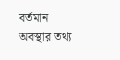বর্তমান অবস্থার তথ্য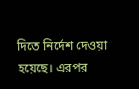দিতে নির্দেশ দেওয়া হয়েছে। এরপর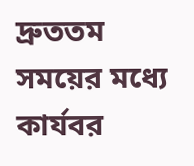দ্রুততম সময়ের মধ্যে কার্যবর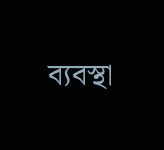ব্যবস্থা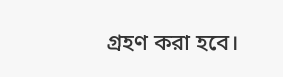গ্রহণ করা হবে।